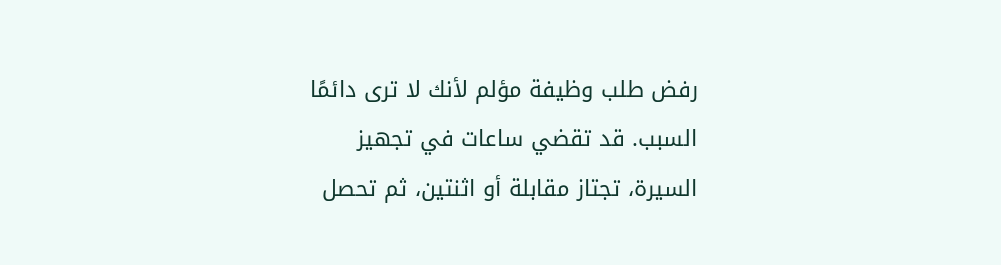رفض طلب وظيفة مؤلم لأنك لا ترى دائمًا السبب. قد تقضي ساعات في تجهيز السيرة، تجتاز مقابلة أو اثنتين، ثم تحصل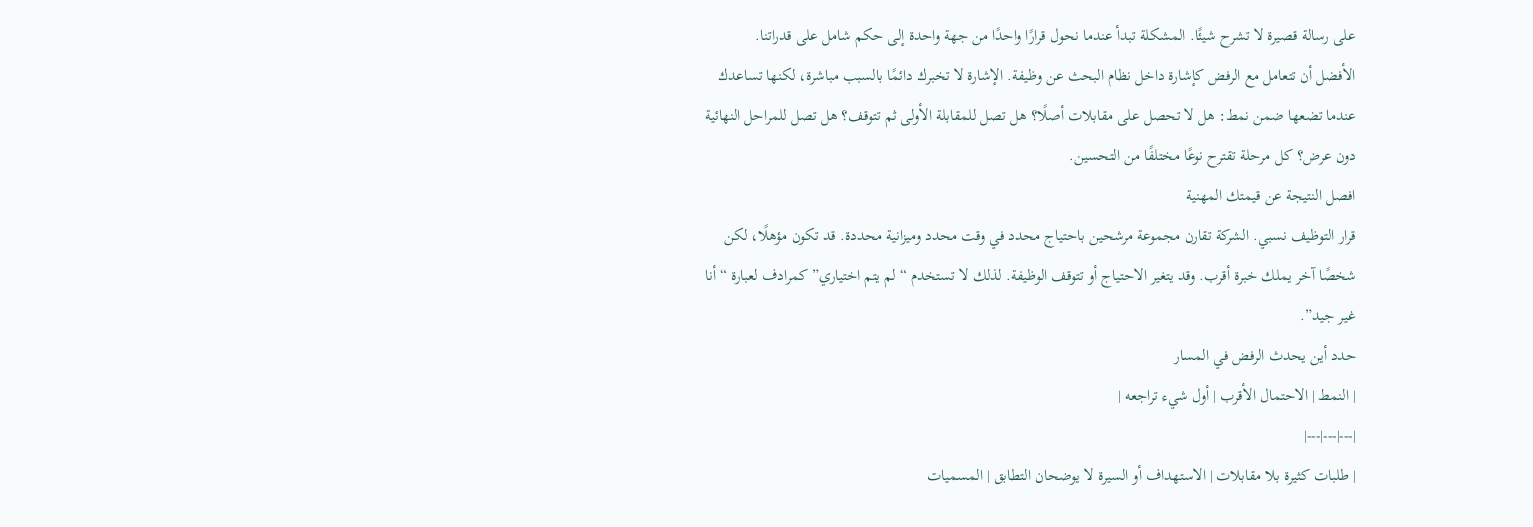على رسالة قصيرة لا تشرح شيئًا. المشكلة تبدأ عندما نحول قرارًا واحدًا من جهة واحدة إلى حكم شامل على قدراتنا.
الأفضل أن تتعامل مع الرفض كإشارة داخل نظام البحث عن وظيفة. الإشارة لا تخبرك دائمًا بالسبب مباشرة، لكنها تساعدك عندما تضعها ضمن نمط: هل لا تحصل على مقابلات أصلًا؟ هل تصل للمقابلة الأولى ثم تتوقف؟ هل تصل للمراحل النهائية دون عرض؟ كل مرحلة تقترح نوعًا مختلفًا من التحسين.
افصل النتيجة عن قيمتك المهنية
قرار التوظيف نسبي. الشركة تقارن مجموعة مرشحين باحتياج محدد في وقت محدد وميزانية محددة. قد تكون مؤهلًا، لكن شخصًا آخر يملك خبرة أقرب. وقد يتغير الاحتياج أو تتوقف الوظيفة. لذلك لا تستخدم “لم يتم اختياري” كمرادف لعبارة “أنا غير جيد”.
حدد أين يحدث الرفض في المسار
| النمط | الاحتمال الأقرب | أول شيء تراجعه |
|---|---|---|
| طلبات كثيرة بلا مقابلات | الاستهداف أو السيرة لا يوضحان التطابق | المسميات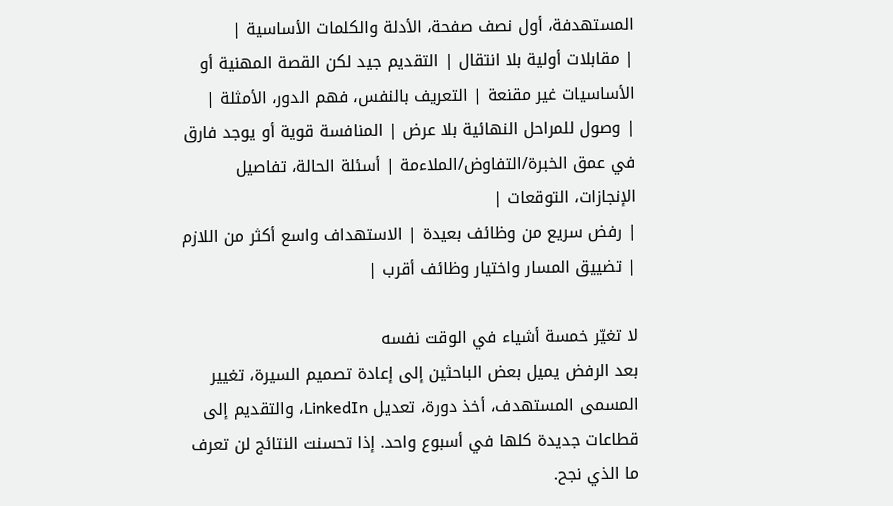المستهدفة، أول نصف صفحة، الأدلة والكلمات الأساسية |
| مقابلات أولية بلا انتقال | التقديم جيد لكن القصة المهنية أو الأساسيات غير مقنعة | التعريف بالنفس، فهم الدور، الأمثلة |
| وصول للمراحل النهائية بلا عرض | المنافسة قوية أو يوجد فارق في عمق الخبرة/التفاوض/الملاءمة | أسئلة الحالة، تفاصيل الإنجازات، التوقعات |
| رفض سريع من وظائف بعيدة | الاستهداف واسع أكثر من اللازم | تضييق المسار واختيار وظائف أقرب |

لا تغيّر خمسة أشياء في الوقت نفسه
بعد الرفض يميل بعض الباحثين إلى إعادة تصميم السيرة، تغيير المسمى المستهدف، أخذ دورة، تعديل LinkedIn، والتقديم إلى قطاعات جديدة كلها في أسبوع واحد. إذا تحسنت النتائج لن تعرف ما الذي نجح.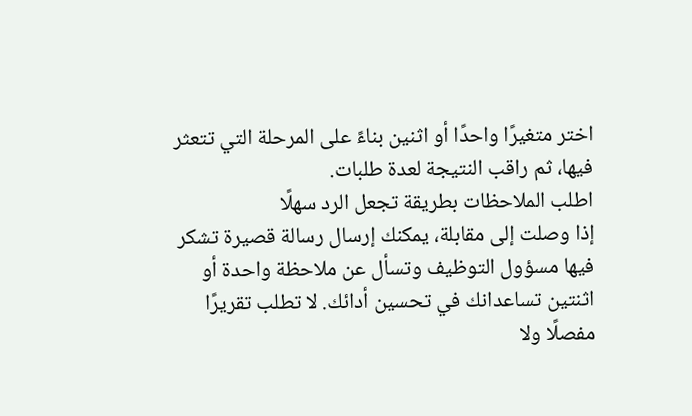اختر متغيرًا واحدًا أو اثنين بناءً على المرحلة التي تتعثر فيها، ثم راقب النتيجة لعدة طلبات.
اطلب الملاحظات بطريقة تجعل الرد سهلًا
إذا وصلت إلى مقابلة، يمكنك إرسال رسالة قصيرة تشكر فيها مسؤول التوظيف وتسأل عن ملاحظة واحدة أو اثنتين تساعدانك في تحسين أدائك. لا تطلب تقريرًا مفصلًا ولا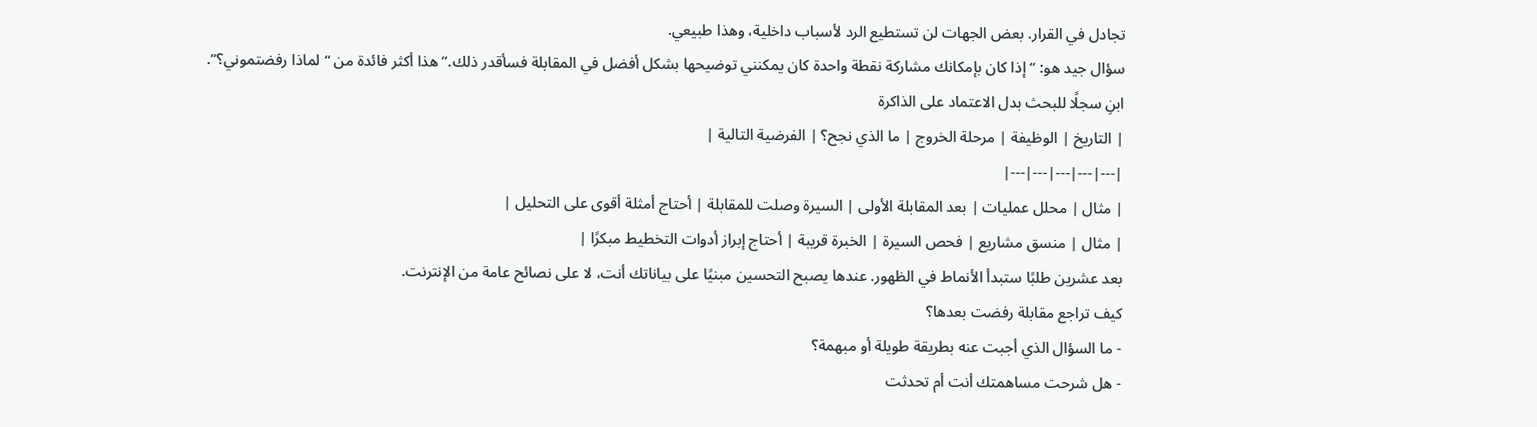تجادل في القرار. بعض الجهات لن تستطيع الرد لأسباب داخلية، وهذا طبيعي.
سؤال جيد هو: “إذا كان بإمكانك مشاركة نقطة واحدة كان يمكنني توضيحها بشكل أفضل في المقابلة فسأقدر ذلك.” هذا أكثر فائدة من “لماذا رفضتموني؟”.
ابنِ سجلًا للبحث بدل الاعتماد على الذاكرة
| التاريخ | الوظيفة | مرحلة الخروج | ما الذي نجح؟ | الفرضية التالية |
|---|---|---|---|---|
| مثال | محلل عمليات | بعد المقابلة الأولى | السيرة وصلت للمقابلة | أحتاج أمثلة أقوى على التحليل |
| مثال | منسق مشاريع | فحص السيرة | الخبرة قريبة | أحتاج إبراز أدوات التخطيط مبكرًا |
بعد عشرين طلبًا ستبدأ الأنماط في الظهور. عندها يصبح التحسين مبنيًا على بياناتك أنت، لا على نصائح عامة من الإنترنت.
كيف تراجع مقابلة رفضت بعدها؟
- ما السؤال الذي أجبت عنه بطريقة طويلة أو مبهمة؟
- هل شرحت مساهمتك أنت أم تحدثت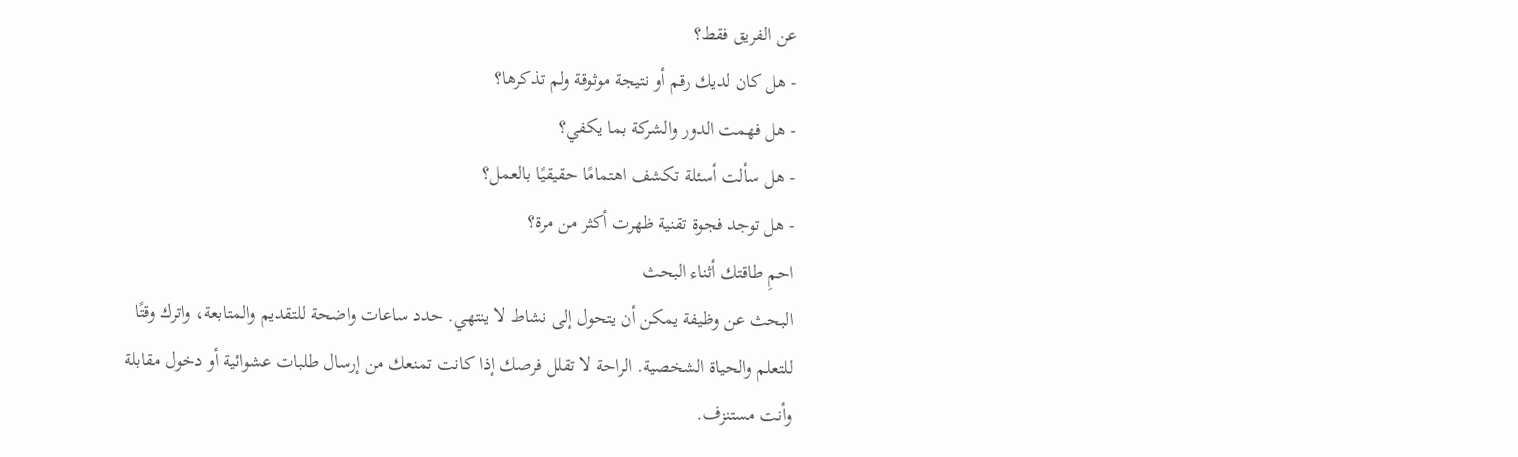عن الفريق فقط؟
- هل كان لديك رقم أو نتيجة موثوقة ولم تذكرها؟
- هل فهمت الدور والشركة بما يكفي؟
- هل سألت أسئلة تكشف اهتمامًا حقيقيًا بالعمل؟
- هل توجد فجوة تقنية ظهرت أكثر من مرة؟
احمِ طاقتك أثناء البحث
البحث عن وظيفة يمكن أن يتحول إلى نشاط لا ينتهي. حدد ساعات واضحة للتقديم والمتابعة، واترك وقتًا للتعلم والحياة الشخصية. الراحة لا تقلل فرصك إذا كانت تمنعك من إرسال طلبات عشوائية أو دخول مقابلة وأنت مستنزف.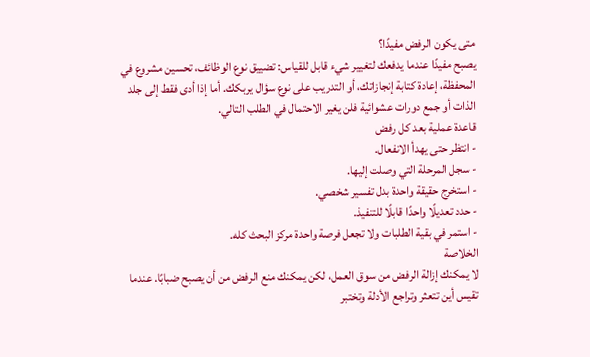متى يكون الرفض مفيدًا؟
يصبح مفيدًا عندما يدفعك لتغيير شيء قابل للقياس: تضييق نوع الوظائف، تحسين مشروع في المحفظة، إعادة كتابة إنجازاتك، أو التدريب على نوع سؤال يربكك. أما إذا أدى فقط إلى جلد الذات أو جمع دورات عشوائية فلن يغير الاحتمال في الطلب التالي.
قاعدة عملية بعد كل رفض
- انتظر حتى يهدأ الانفعال.
- سجل المرحلة التي وصلت إليها.
- استخرج حقيقة واحدة بدل تفسير شخصي.
- حدد تعديلًا واحدًا قابلًا للتنفيذ.
- استمر في بقية الطلبات ولا تجعل فرصة واحدة مركز البحث كله.
الخلاصة
لا يمكنك إزالة الرفض من سوق العمل، لكن يمكنك منع الرفض من أن يصبح ضبابًا. عندما تقيس أين تتعثر وتراجع الأدلة وتختبر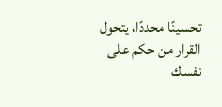تحسينًا محددًا، يتحول القرار من حكم على نفسك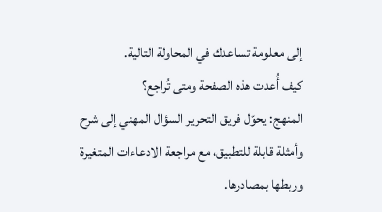إلى معلومة تساعدك في المحاولة التالية.
كيف أُعدت هذه الصفحة ومتى تُراجع؟
المنهج: يحوّل فريق التحرير السؤال المهني إلى شرح وأمثلة قابلة للتطبيق، مع مراجعة الادعاءات المتغيرة وربطها بمصادرها.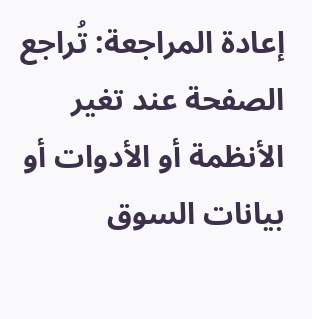إعادة المراجعة: تُراجع الصفحة عند تغير الأنظمة أو الأدوات أو بيانات السوق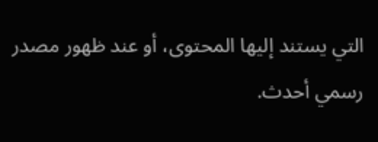التي يستند إليها المحتوى، أو عند ظهور مصدر رسمي أحدث.